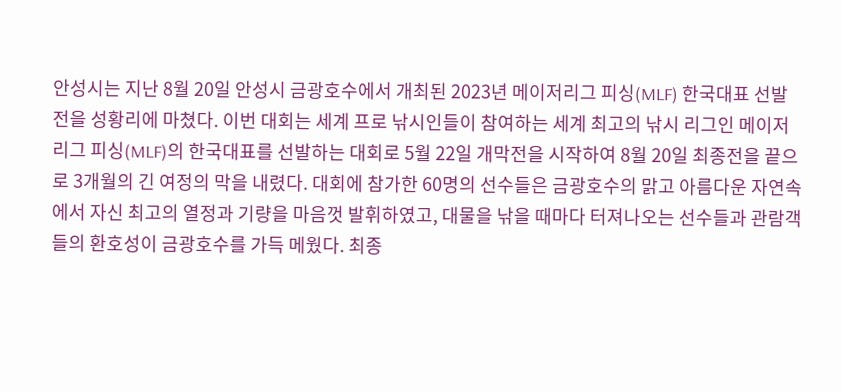안성시는 지난 8월 20일 안성시 금광호수에서 개최된 2023년 메이저리그 피싱(MLF) 한국대표 선발전을 성황리에 마쳤다. 이번 대회는 세계 프로 낚시인들이 참여하는 세계 최고의 낚시 리그인 메이저리그 피싱(MLF)의 한국대표를 선발하는 대회로 5월 22일 개막전을 시작하여 8월 20일 최종전을 끝으로 3개월의 긴 여정의 막을 내렸다. 대회에 참가한 60명의 선수들은 금광호수의 맑고 아름다운 자연속에서 자신 최고의 열정과 기량을 마음껏 발휘하였고, 대물을 낚을 때마다 터져나오는 선수들과 관람객들의 환호성이 금광호수를 가득 메웠다. 최종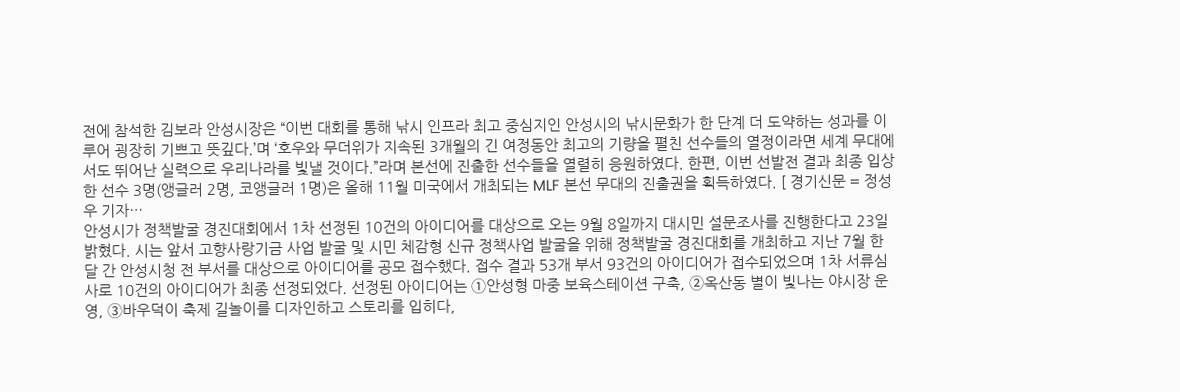전에 참석한 김보라 안성시장은 “이번 대회를 통해 낚시 인프라 최고 중심지인 안성시의 낚시문화가 한 단계 더 도약하는 성과를 이루어 굉장히 기쁘고 뜻깊다.’며 ‘호우와 무더위가 지속된 3개월의 긴 여정동안 최고의 기량을 펼친 선수들의 열정이라면 세계 무대에서도 뛰어난 실력으로 우리나라를 빛낼 것이다.”라며 본선에 진출한 선수들을 열렬히 응원하였다. 한편, 이번 선발전 결과 최종 입상한 선수 3명(앵글러 2명, 코앵글러 1명)은 올해 11월 미국에서 개최되는 MLF 본선 무대의 진출권을 획득하였다. [ 경기신문 = 정성우 기자…
안성시가 정책발굴 경진대회에서 1차 선정된 10건의 아이디어를 대상으로 오는 9월 8일까지 대시민 설문조사를 진행한다고 23일 밝혔다. 시는 앞서 고향사랑기금 사업 발굴 및 시민 체감형 신규 정책사업 발굴을 위해 정책발굴 경진대회를 개최하고 지난 7월 한달 간 안성시청 전 부서를 대상으로 아이디어를 공모 접수했다. 접수 결과 53개 부서 93건의 아이디어가 접수되었으며 1차 서류심사로 10건의 아이디어가 최종 선정되었다. 선정된 아이디어는 ①안성형 마중 보육스테이션 구축, ②옥산동 별이 빛나는 야시장 운영, ③바우덕이 축제 길놀이를 디자인하고 스토리를 입히다,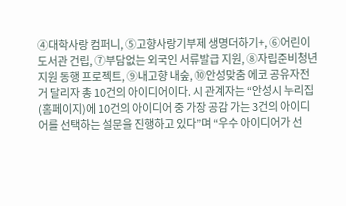④대학사랑 컴퍼니, ⑤고향사랑기부제 생명더하기+, ⑥어린이도서관 건립, ⑦부담없는 외국인 서류발급 지원, ⑧자립준비청년지원 동행 프로젝트, ⑨내고향 내숲, ⑩안성맞춤 에코 공유자전거 달리자 총 10건의 아이디어이다. 시 관계자는 “안성시 누리집(홈페이지)에 10건의 아이디어 중 가장 공감 가는 3건의 아이디어를 선택하는 설문을 진행하고 있다”며 “우수 아이디어가 선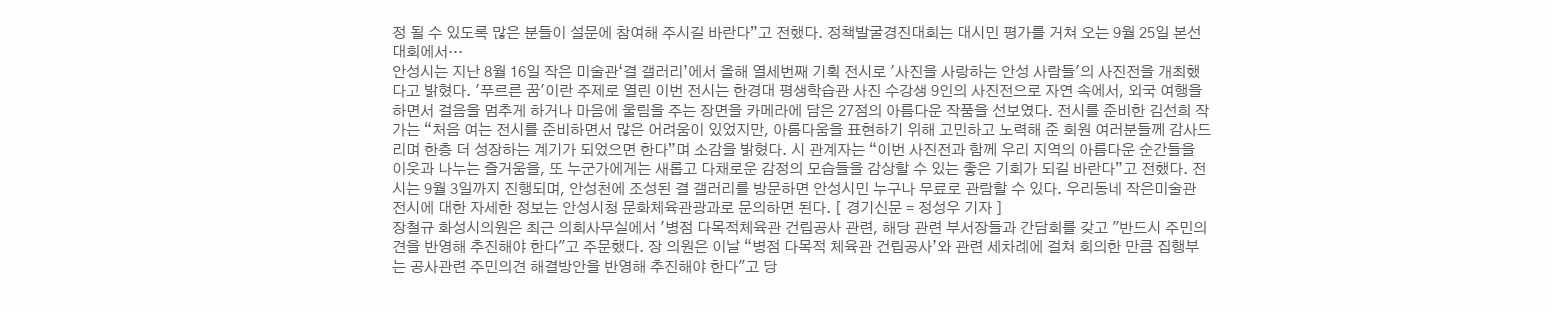정 될 수 있도록 많은 분들이 설문에 참여해 주시길 바란다”고 전했다. 정책발굴경진대회는 대시민 평가를 거쳐 오는 9월 25일 본선대회에서…
안성시는 지난 8월 16일 작은 미술관‘결 갤러리’에서 올해 열세번째 기획 전시로 '사진을 사랑하는 안성 사람들'의 사진전을 개최했다고 밝혔다. '푸르른 꿈'이란 주제로 열린 이번 전시는 한경대 평생학습관 사진 수강생 9인의 사진전으로 자연 속에서, 외국 여행을 하면서 걸음을 멈추게 하거나 마음에 울림을 주는 장면을 카메라에 담은 27점의 아름다운 작품을 선보였다. 전시를 준비한 김선희 작가는 “처음 여는 전시를 준비하면서 많은 어려움이 있었지만, 아름다움을 표현하기 위해 고민하고 노력해 준 회원 여러분들께 감사드리며 한층 더 성장하는 계기가 되었으면 한다”며 소감을 밝혔다. 시 관계자는 “이번 사진전과 함께 우리 지역의 아름다운 순간들을 이웃과 나누는 즐거움을, 또 누군가에게는 새롭고 다채로운 감정의 모습들을 감상할 수 있는 좋은 기회가 되길 바란다”고 전했다. 전시는 9월 3일까지 진행되며, 안성천에 조성된 결 갤러리를 방문하면 안성시민 누구나 무료로 관람할 수 있다. 우리동네 작은미술관 전시에 대한 자세한 정보는 안성시청 문화체육관광과로 문의하면 된다. [ 경기신문 = 정성우 기자 ]
장철규 화성시의원은 최근 의회사무실에서 '병점 다목적체육관 건립공사 관련, 해당 관련 부서장들과 간담회를 갖고 "반드시 주민의견을 반영해 추진해야 한다"고 주문했다. 장 의원은 이날 “병점 다목적 체육관 건립공사’와 관련 세차례에 걸쳐 회의한 만큼 집행부는 공사관련 주민의견 해결방안을 반영해 추진해야 한다"고 당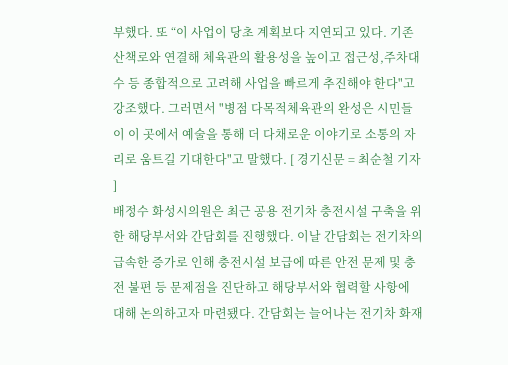부했다. 또 “이 사업이 당초 계획보다 지연되고 있다. 기존 산책로와 연결해 체육관의 활용성을 높이고 접근성,주차대수 등 종합적으로 고려해 사업을 빠르게 추진해야 한다"고 강조했다. 그러면서 "병점 다목적체육관의 완성은 시민들이 이 곳에서 예술을 통해 더 다채로운 이야기로 소통의 자리로 움트길 기대한다"고 말했다. [ 경기신문 = 최순철 기자 ]
배정수 화성시의원은 최근 공용 전기차 충전시설 구축을 위한 해당부서와 간담회를 진행했다. 이날 간담회는 전기차의 급속한 증가로 인해 충전시설 보급에 따른 안전 문제 및 충전 불편 등 문제점을 진단하고 해당부서와 협력할 사항에 대해 논의하고자 마련됐다. 간담회는 늘어나는 전기차 화재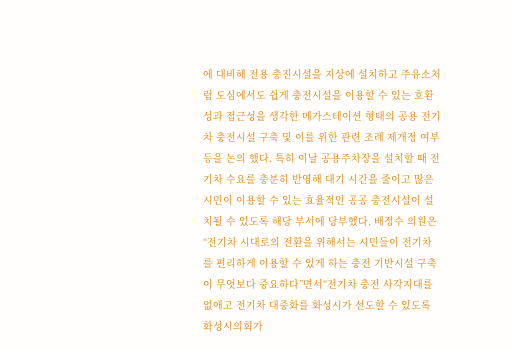에 대비해 전용 충진시설을 지상에 설치하고 주유소처럼 도심에서도 쉽게 충전시설을 이용할 수 있는 호환성과 접근성을 생각한 메가스테이션 형태의 공용 전기차 충전시설 구축 및 이를 위한 관련 조례 제개정 여부 등을 논의 했다. 특히 이날 공용주차장을 설치할 때 전기차 수요를 충분히 반영해 대기 시간을 줄이고 많은 시민이 이용할 수 있는 효율적인 공공 충전시설이 설치될 수 있도록 해당 부서에 당부했다. 배정수 의원은 “전기차 시대로의 전환을 위해서는 시민들이 전기차를 편리하게 이용할 수 있게 하는 충전 기반시설 구축이 무엇보다 중요하다”면서“전기차 충전 사각지대를 없애고 전기차 대중화를 화성시가 선도할 수 있도록 화성시의회가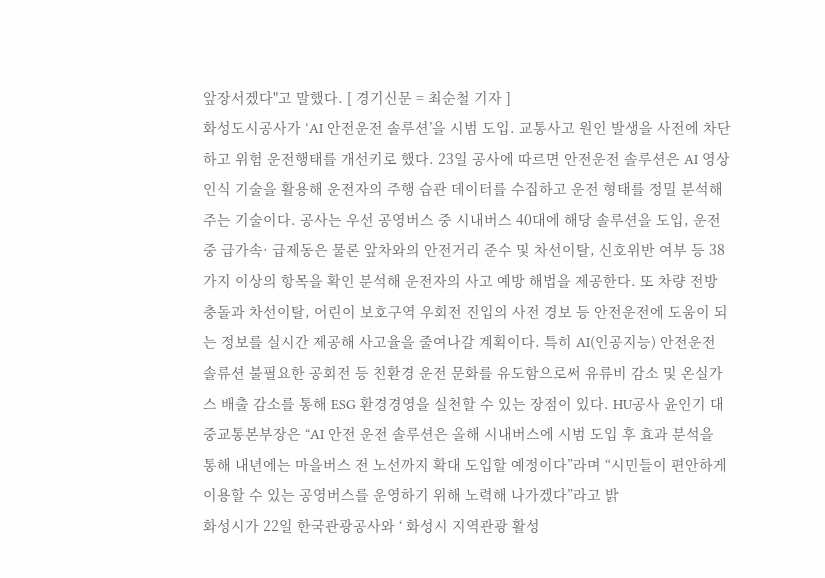앞장서겠다"고 말했다. [ 경기신문 = 최순철 기자 ]
화성도시공사가 ‘AI 안전운전 솔루션’을 시범 도입. 교통사고 원인 발생을 사전에 차단하고 위험 운전행태를 개선키로 했다. 23일 공사에 따르면 안전운전 솔루션은 AI 영상인식 기술을 활용해 운전자의 주행 습관 데이터를 수집하고 운전 형태를 정밀 분석해주는 기술이다. 공사는 우선 공영버스 중 시내버스 40대에 해당 솔루션을 도입, 운전 중 급가속· 급제동은 물론 앞차와의 안전거리 준수 및 차선이탈, 신호위반 여부 등 38가지 이상의 항목을 확인 분석해 운전자의 사고 예방 해법을 제공한다. 또 차량 전방 충돌과 차선이탈, 어린이 보호구역 우회전 진입의 사전 경보 등 안전운전에 도움이 되는 정보를 실시간 제공해 사고율을 줄여나갈 계획이다. 특히 AI(인공지능) 안전운전 솔류션 불필요한 공회전 등 친환경 운전 문화를 유도함으로써 유류비 감소 및 온실가스 배출 감소를 통해 ESG 환경경영을 실천할 수 있는 장점이 있다. HU공사 윤인기 대중교통본부장은 “AI 안전 운전 솔루션은 올해 시내버스에 시범 도입 후 효과 분석을 통해 내년에는 마을버스 전 노선까지 확대 도입할 예정이다”라며 “시민들이 편안하게 이용할 수 있는 공영버스를 운영하기 위해 노력해 나가겠다”라고 밝
화성시가 22일 한국관광공사와 ‘ 화성시 지역관광 활성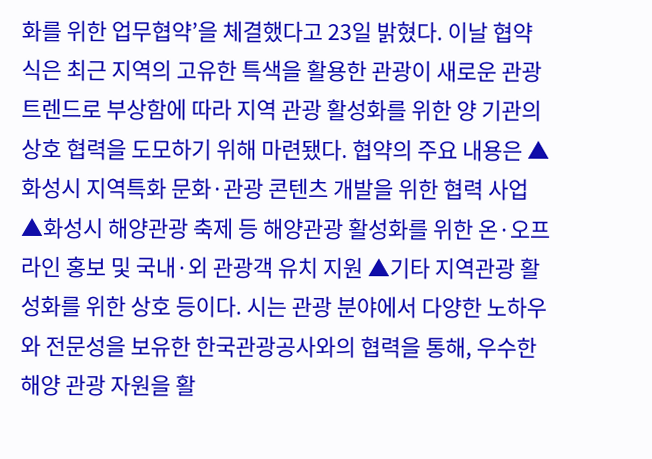화를 위한 업무협약’을 체결했다고 23일 밝혔다. 이날 협약식은 최근 지역의 고유한 특색을 활용한 관광이 새로운 관광 트렌드로 부상함에 따라 지역 관광 활성화를 위한 양 기관의 상호 협력을 도모하기 위해 마련됐다. 협약의 주요 내용은 ▲화성시 지역특화 문화·관광 콘텐츠 개발을 위한 협력 사업 ▲화성시 해양관광 축제 등 해양관광 활성화를 위한 온·오프라인 홍보 및 국내·외 관광객 유치 지원 ▲기타 지역관광 활성화를 위한 상호 등이다. 시는 관광 분야에서 다양한 노하우와 전문성을 보유한 한국관광공사와의 협력을 통해, 우수한 해양 관광 자원을 활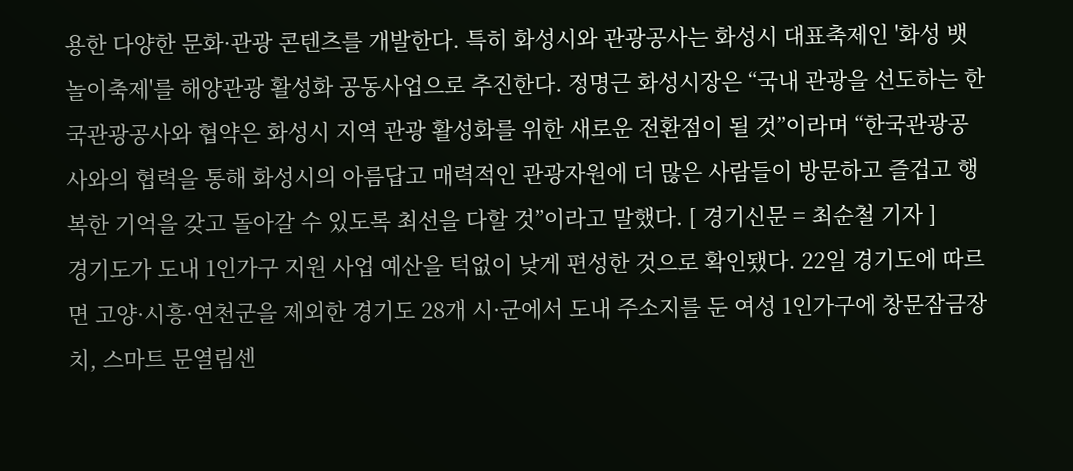용한 다양한 문화·관광 콘텐츠를 개발한다. 특히 화성시와 관광공사는 화성시 대표축제인 '화성 뱃놀이축제'를 해양관광 활성화 공동사업으로 추진한다. 정명근 화성시장은 “국내 관광을 선도하는 한국관광공사와 협약은 화성시 지역 관광 활성화를 위한 새로운 전환점이 될 것”이라며 “한국관광공사와의 협력을 통해 화성시의 아름답고 매력적인 관광자원에 더 많은 사람들이 방문하고 즐겁고 행복한 기억을 갖고 돌아갈 수 있도록 최선을 다할 것”이라고 말했다. [ 경기신문 = 최순철 기자 ]
경기도가 도내 1인가구 지원 사업 예산을 턱없이 낮게 편성한 것으로 확인됐다. 22일 경기도에 따르면 고양·시흥·연천군을 제외한 경기도 28개 시·군에서 도내 주소지를 둔 여성 1인가구에 창문잠금장치, 스마트 문열림센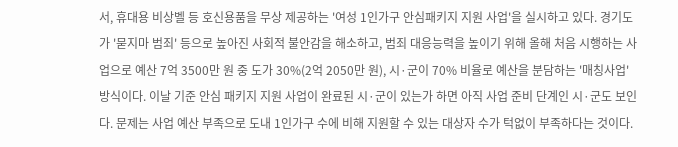서, 휴대용 비상벨 등 호신용품을 무상 제공하는 '여성 1인가구 안심패키지 지원 사업'을 실시하고 있다. 경기도가 '묻지마 범죄' 등으로 높아진 사회적 불안감을 해소하고, 범죄 대응능력을 높이기 위해 올해 처음 시행하는 사업으로 예산 7억 3500만 원 중 도가 30%(2억 2050만 원), 시·군이 70% 비율로 예산을 분담하는 '매칭사업' 방식이다. 이날 기준 안심 패키지 지원 사업이 완료된 시·군이 있는가 하면 아직 사업 준비 단계인 시·군도 보인다. 문제는 사업 예산 부족으로 도내 1인가구 수에 비해 지원할 수 있는 대상자 수가 턱없이 부족하다는 것이다.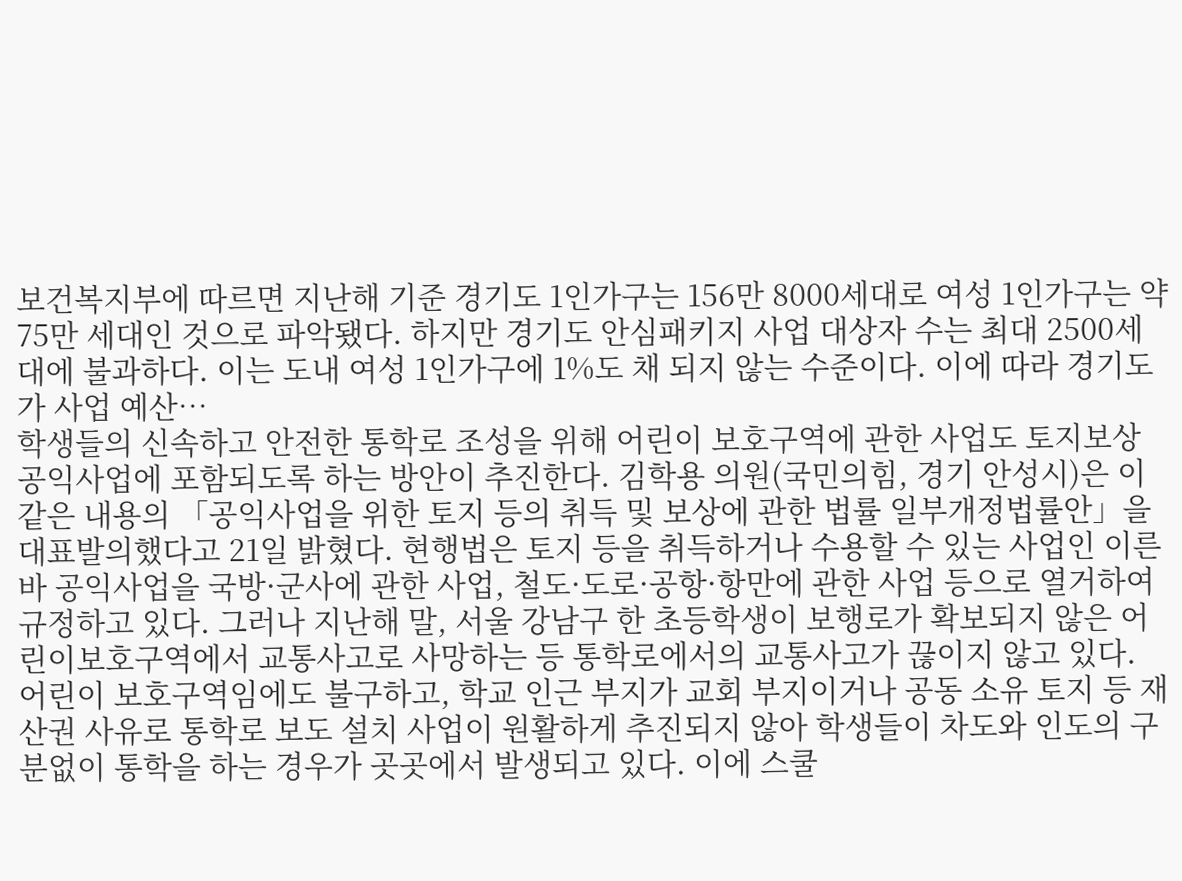보건복지부에 따르면 지난해 기준 경기도 1인가구는 156만 8000세대로 여성 1인가구는 약 75만 세대인 것으로 파악됐다. 하지만 경기도 안심패키지 사업 대상자 수는 최대 2500세대에 불과하다. 이는 도내 여성 1인가구에 1%도 채 되지 않는 수준이다. 이에 따라 경기도가 사업 예산…
학생들의 신속하고 안전한 통학로 조성을 위해 어린이 보호구역에 관한 사업도 토지보상 공익사업에 포함되도록 하는 방안이 추진한다. 김학용 의원(국민의힘, 경기 안성시)은 이 같은 내용의 「공익사업을 위한 토지 등의 취득 및 보상에 관한 법률 일부개정법률안」을 대표발의했다고 21일 밝혔다. 현행법은 토지 등을 취득하거나 수용할 수 있는 사업인 이른바 공익사업을 국방·군사에 관한 사업, 철도·도로·공항·항만에 관한 사업 등으로 열거하여 규정하고 있다. 그러나 지난해 말, 서울 강남구 한 초등학생이 보행로가 확보되지 않은 어린이보호구역에서 교통사고로 사망하는 등 통학로에서의 교통사고가 끊이지 않고 있다. 어린이 보호구역임에도 불구하고, 학교 인근 부지가 교회 부지이거나 공동 소유 토지 등 재산권 사유로 통학로 보도 설치 사업이 원활하게 추진되지 않아 학생들이 차도와 인도의 구분없이 통학을 하는 경우가 곳곳에서 발생되고 있다. 이에 스쿨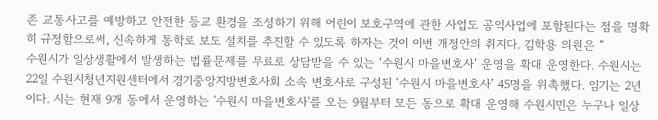존 교통사고를 예방하고 안전한 등교 환경을 조성하기 위해 어린이 보호구역에 관한 사업도 공익사업에 포함된다는 점을 명확히 규정함으로써, 신속하게 통학로 보도 설치를 추진할 수 있도록 하자는 것이 이번 개정안의 취지다. 김학용 의원은 “
수원시가 일상생활에서 발생하는 법률문제를 무료로 상담받을 수 있는 ‘수원시 마을변호사’ 운영을 확대 운영한다. 수원시는 22일 수원시청년지원센터에서 경기중앙지방변호사회 소속 변호사로 구성된 ‘수원시 마을변호사’ 45명을 위촉했다. 임기는 2년이다. 시는 현재 9개 동에서 운영하는 '수원시 마을변호사'를 오는 9월부터 모든 동으로 확대 운영해 수원시민은 누구나 일상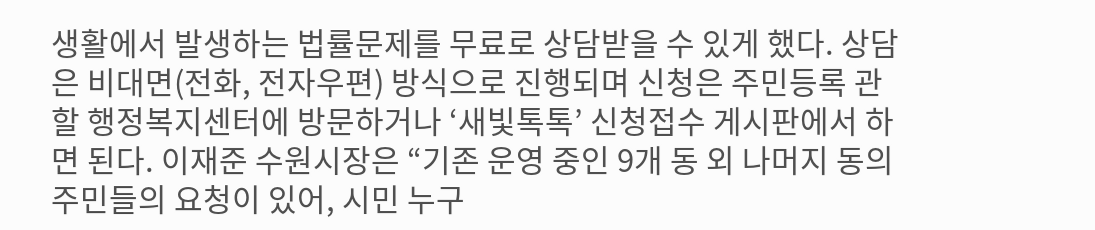생활에서 발생하는 법률문제를 무료로 상담받을 수 있게 했다. 상담은 비대면(전화, 전자우편) 방식으로 진행되며 신청은 주민등록 관할 행정복지센터에 방문하거나 ‘새빛톡톡’ 신청접수 게시판에서 하면 된다. 이재준 수원시장은 “기존 운영 중인 9개 동 외 나머지 동의 주민들의 요청이 있어, 시민 누구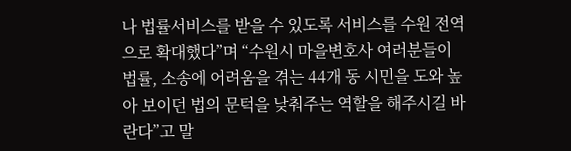나 법률서비스를 받을 수 있도록 서비스를 수원 전역으로 확대했다”며 “수원시 마을변호사 여러분들이 법률, 소송에 어려움을 겪는 44개 동 시민을 도와 높아 보이던 법의 문턱을 낮춰주는 역할을 해주시길 바란다”고 말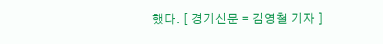했다. [ 경기신문 = 김영철 기자 ]